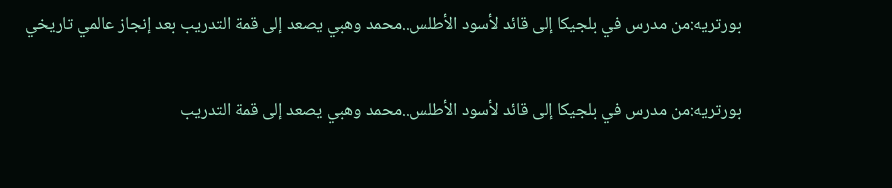بورتريه:من مدرس في بلجيكا إلى قائد لأسود الأطلس..محمد وهبي يصعد إلى قمة التدريب بعد إنجاز عالمي تاريخي

بورتريه:من مدرس في بلجيكا إلى قائد لأسود الأطلس..محمد وهبي يصعد إلى قمة التدريب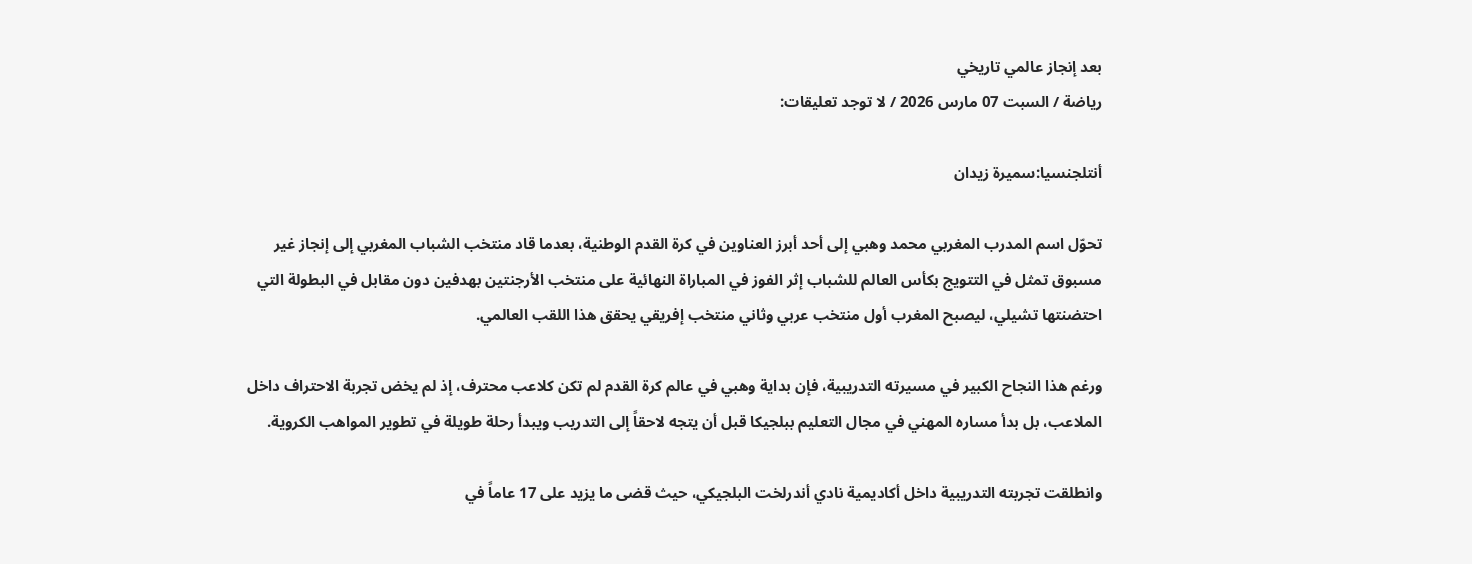بعد إنجاز عالمي تاريخي
رياضة / السبت 07 مارس 2026 / لا توجد تعليقات:

أنتلجنسيا:سميرة زيدان

تحوّل اسم المدرب المغربي محمد وهبي إلى أحد أبرز العناوين في كرة القدم الوطنية، بعدما قاد منتخب الشباب المغربي إلى إنجاز غير مسبوق تمثل في التتويج بكأس العالم للشباب إثر الفوز في المباراة النهائية على منتخب الأرجنتين بهدفين دون مقابل في البطولة التي احتضنتها تشيلي، ليصبح المغرب أول منتخب عربي وثاني منتخب إفريقي يحقق هذا اللقب العالمي.

ورغم هذا النجاح الكبير في مسيرته التدريبية، فإن بداية وهبي في عالم كرة القدم لم تكن كلاعب محترف، إذ لم يخض تجربة الاحتراف داخل الملاعب، بل بدأ مساره المهني في مجال التعليم ببلجيكا قبل أن يتجه لاحقاً إلى التدريب ويبدأ رحلة طويلة في تطوير المواهب الكروية.

وانطلقت تجربته التدريبية داخل أكاديمية نادي أندرلخت البلجيكي، حيث قضى ما يزيد على 17 عاماً في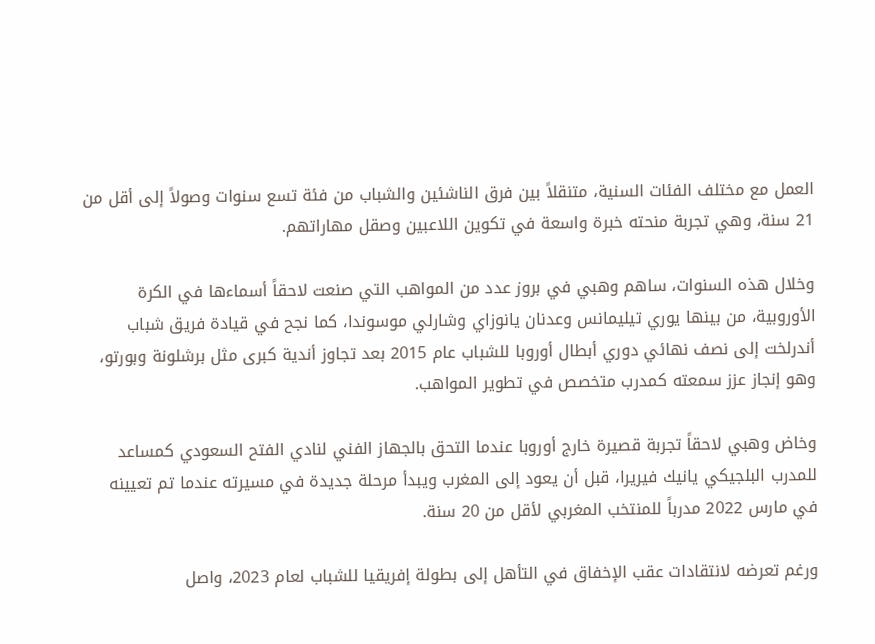العمل مع مختلف الفئات السنية، متنقلاً بين فرق الناشئين والشباب من فئة تسع سنوات وصولاً إلى أقل من 21 سنة، وهي تجربة منحته خبرة واسعة في تكوين اللاعبين وصقل مهاراتهم.

وخلال هذه السنوات، ساهم وهبي في بروز عدد من المواهب التي صنعت لاحقاً أسماءها في الكرة الأوروبية، من بينها يوري تيليمانس وعدنان يانوزاي وشارلي موسوندا، كما نجح في قيادة فريق شباب أندرلخت إلى نصف نهائي دوري أبطال أوروبا للشباب عام 2015 بعد تجاوز أندية كبرى مثل برشلونة وبورتو، وهو إنجاز عزز سمعته كمدرب متخصص في تطوير المواهب.

وخاض وهبي لاحقاً تجربة قصيرة خارج أوروبا عندما التحق بالجهاز الفني لنادي الفتح السعودي كمساعد للمدرب البلجيكي يانيك فيريرا، قبل أن يعود إلى المغرب ويبدأ مرحلة جديدة في مسيرته عندما تم تعيينه في مارس 2022 مدرباً للمنتخب المغربي لأقل من 20 سنة.

ورغم تعرضه لانتقادات عقب الإخفاق في التأهل إلى بطولة إفريقيا للشباب لعام 2023، واصل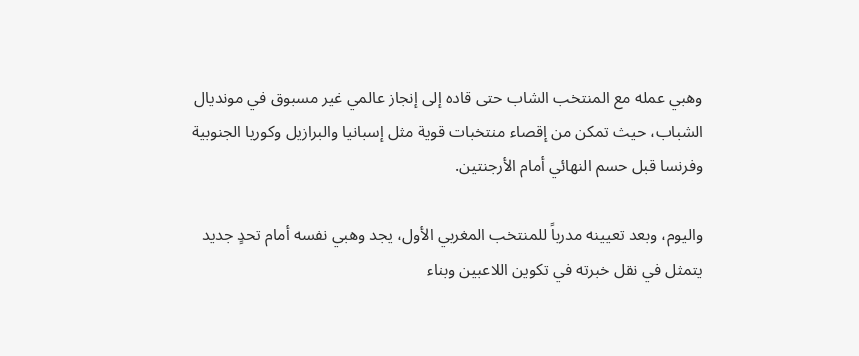وهبي عمله مع المنتخب الشاب حتى قاده إلى إنجاز عالمي غير مسبوق في مونديال الشباب، حيث تمكن من إقصاء منتخبات قوية مثل إسبانيا والبرازيل وكوريا الجنوبية وفرنسا قبل حسم النهائي أمام الأرجنتين.

واليوم، وبعد تعيينه مدرباً للمنتخب المغربي الأول، يجد وهبي نفسه أمام تحدٍ جديد يتمثل في نقل خبرته في تكوين اللاعبين وبناء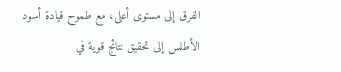الفرق إلى مستوى أعلى، مع طموح قيادة أسود الأطلس إلى تحقيق نتائج قوية في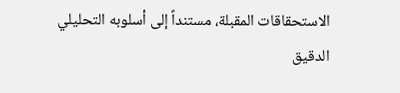الاستحقاقات المقبلة، مستنداً إلى أسلوبه التحليلي الدقيق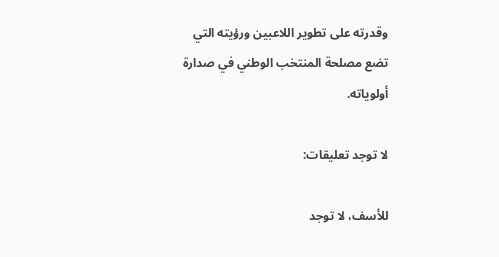وقدرته على تطوير اللاعبين ورؤيته التي تضع مصلحة المنتخب الوطني في صدارة أولوياته.

لا توجد تعليقات:

للأسف، لا توجد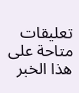تعليقات متاحة على هذا الخبر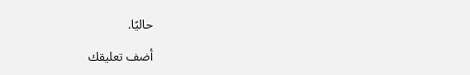حاليًا.

أضف تعليقك